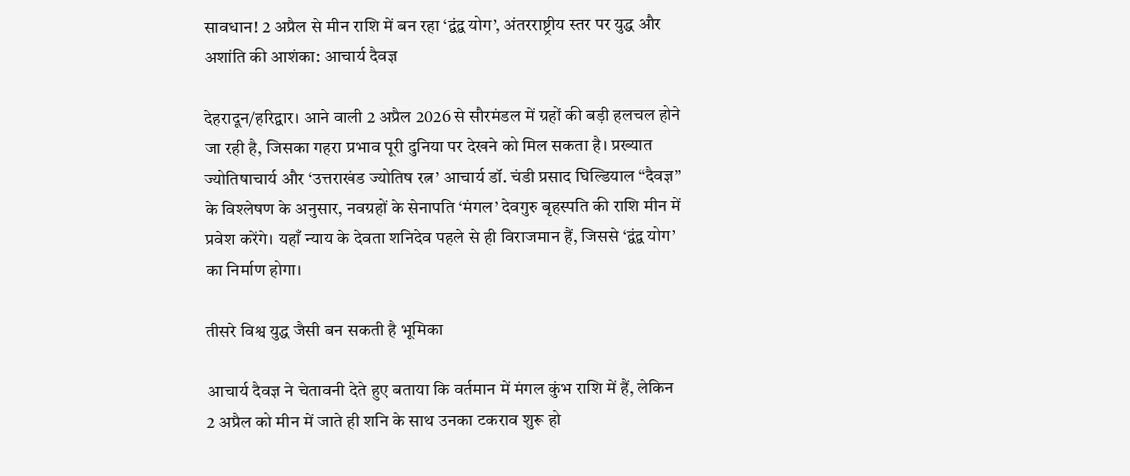सावधान! 2 अप्रैल से मीन राशि में बन रहा ‘द्वंद्व योग’, अंतरराष्ट्रीय स्तर पर युद्ध और अशांति की आशंका: आचार्य दैवज्ञ

देहरादून/हरिद्वार। आने वाली 2 अप्रैल 2026 से सौरमंडल में ग्रहों की बड़ी हलचल होने जा रही है, जिसका गहरा प्रभाव पूरी दुनिया पर देखने को मिल सकता है। प्रख्यात ज्योतिषाचार्य और ‘उत्तराखंड ज्योतिष रत्न’ आचार्य डॉ. चंडी प्रसाद घिल्डियाल “दैवज्ञ” के विश्लेषण के अनुसार, नवग्रहों के सेनापति ‘मंगल’ देवगुरु बृहस्पति की राशि मीन में प्रवेश करेंगे। यहाँ न्याय के देवता शनिदेव पहले से ही विराजमान हैं, जिससे ‘द्वंद्व योग’ का निर्माण होगा।

तीसरे विश्व युद्ध जैसी बन सकती है भूमिका

आचार्य दैवज्ञ ने चेतावनी देते हुए बताया कि वर्तमान में मंगल कुंभ राशि में हैं, लेकिन 2 अप्रैल को मीन में जाते ही शनि के साथ उनका टकराव शुरू हो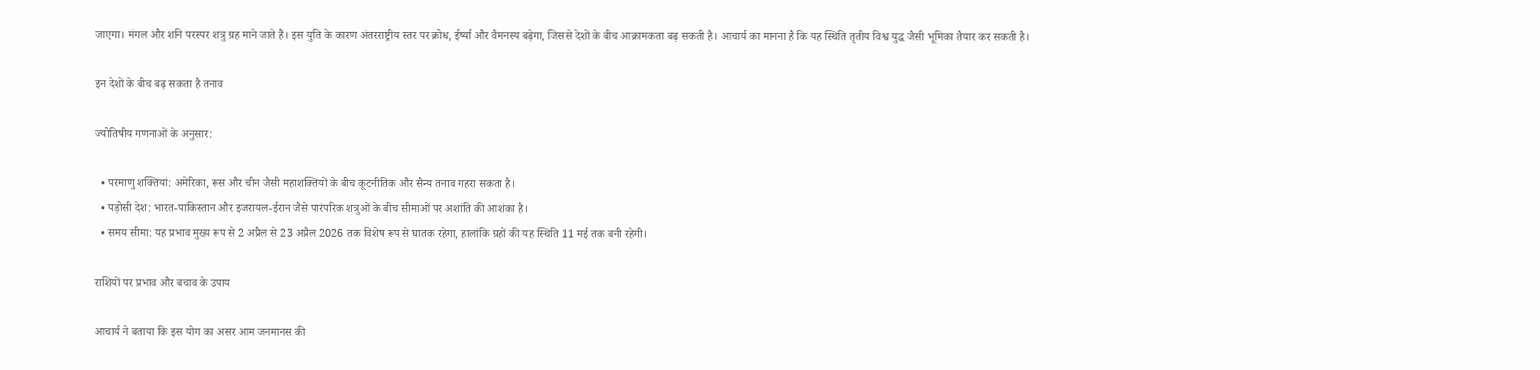जाएगा। मंगल और शनि परस्पर शत्रु ग्रह माने जाते हैं। इस युति के कारण अंतरराष्ट्रीय स्तर पर क्रोध, ईर्ष्या और वैमनस्य बढ़ेगा, जिससे देशों के बीच आक्रामकता बढ़ सकती है। आचार्य का मानना है कि यह स्थिति तृतीय विश्व युद्ध जैसी भूमिका तैयार कर सकती है।

इन देशों के बीच बढ़ सकता है तनाव

ज्योतिषीय गणनाओं के अनुसार:

  • परमाणु शक्तियां: अमेरिका, रूस और चीन जैसी महाशक्तियों के बीच कूटनीतिक और सैन्य तनाव गहरा सकता है।
  • पड़ोसी देश: भारत-पाकिस्तान और इजरायल-ईरान जैसे पारंपरिक शत्रुओं के बीच सीमाओं पर अशांति की आशंका है।
  • समय सीमा: यह प्रभाव मुख्य रूप से 2 अप्रैल से 23 अप्रैल 2026 तक विशेष रूप से घातक रहेगा, हालांकि ग्रहों की यह स्थिति 11 मई तक बनी रहेगी।

राशियों पर प्रभाव और बचाव के उपाय

आचार्य ने बताया कि इस योग का असर आम जनमानस की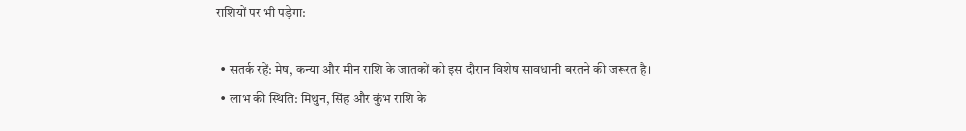राशियों पर भी पड़ेगा:

  • सतर्क रहें: मेष, कन्या और मीन राशि के जातकों को इस दौरान विशेष सावधानी बरतने की जरूरत है।
  • लाभ की स्थिति: मिथुन, सिंह और कुंभ राशि के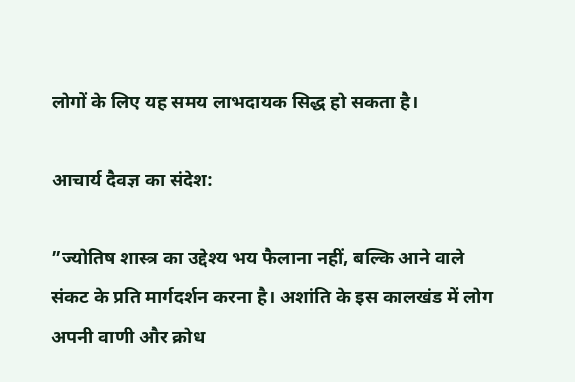लोगों के लिए यह समय लाभदायक सिद्ध हो सकता है।

आचार्य दैवज्ञ का संदेश:

”ज्योतिष शास्त्र का उद्देश्य भय फैलाना नहीं, बल्कि आने वाले संकट के प्रति मार्गदर्शन करना है। अशांति के इस कालखंड में लोग अपनी वाणी और क्रोध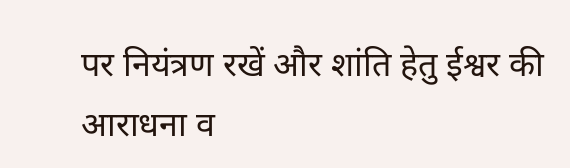पर नियंत्रण रखें और शांति हेतु ईश्वर की आराधना व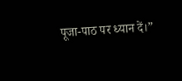पूजा-पाठ पर ध्यान दें।”